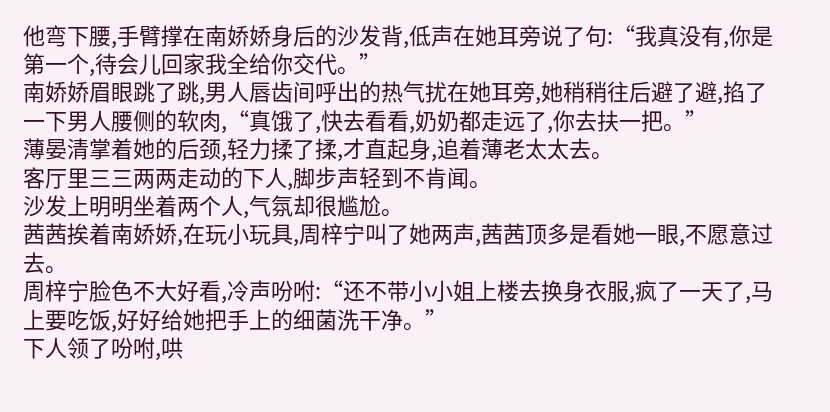他弯下腰,手臂撑在南娇娇身后的沙发背,低声在她耳旁说了句:“我真没有,你是第一个,待会儿回家我全给你交代。”
南娇娇眉眼跳了跳,男人唇齿间呼出的热气扰在她耳旁,她稍稍往后避了避,掐了一下男人腰侧的软肉,“真饿了,快去看看,奶奶都走远了,你去扶一把。”
薄晏清掌着她的后颈,轻力揉了揉,才直起身,追着薄老太太去。
客厅里三三两两走动的下人,脚步声轻到不肯闻。
沙发上明明坐着两个人,气氛却很尴尬。
茜茜挨着南娇娇,在玩小玩具,周梓宁叫了她两声,茜茜顶多是看她一眼,不愿意过去。
周梓宁脸色不大好看,冷声吩咐:“还不带小小姐上楼去换身衣服,疯了一天了,马上要吃饭,好好给她把手上的细菌洗干净。”
下人领了吩咐,哄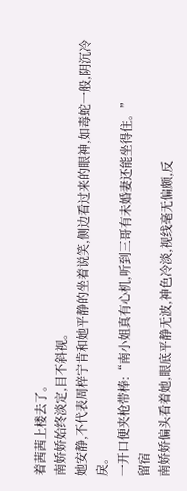着茜茜上楼去了。
南娇娇始终淡定,目不斜视。
她安静,不代表周梓宁肯和她平静的坐着说笑,侧边看过来的眼神,如毒蛇一般,阴沉冷戾。
一开口便夹枪带棒:“南小姐真有心机,听到三哥有未婚妻还能坐得住。”
留宿
南娇娇偏头看着她,眼底平静无波,神色冷淡,视线毫无偏颇,反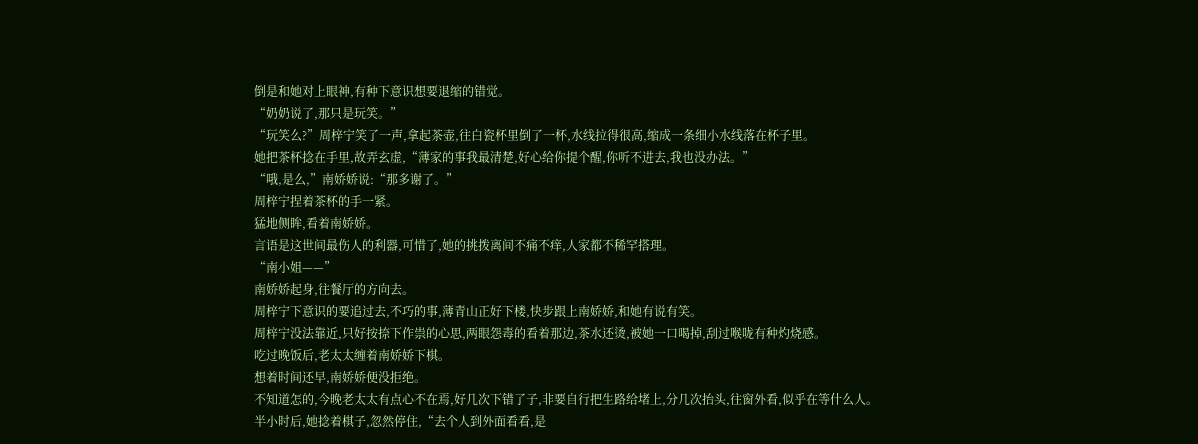倒是和她对上眼神,有种下意识想要退缩的错觉。
“奶奶说了,那只是玩笑。”
“玩笑么?”周梓宁笑了一声,拿起茶壶,往白瓷杯里倒了一杯,水线拉得很高,缩成一条细小水线落在杯子里。
她把茶杯捻在手里,故弄玄虚,“薄家的事我最清楚,好心给你提个醒,你听不进去,我也没办法。”
“哦,是么,”南娇娇说:“那多谢了。”
周梓宁捏着茶杯的手一紧。
猛地侧眸,看着南娇娇。
言语是这世间最伤人的利器,可惜了,她的挑拨离间不痛不痒,人家都不稀罕搭理。
“南小姐——”
南娇娇起身,往餐厅的方向去。
周梓宁下意识的要追过去,不巧的事,薄青山正好下楼,快步跟上南娇娇,和她有说有笑。
周梓宁没法靠近,只好按捺下作祟的心思,两眼怨毒的看着那边,茶水还烫,被她一口喝掉,刮过喉咙有种灼烧感。
吃过晚饭后,老太太缠着南娇娇下棋。
想着时间还早,南娇娇便没拒绝。
不知道怎的,今晚老太太有点心不在焉,好几次下错了子,非要自行把生路给堵上,分几次抬头,往窗外看,似乎在等什么人。
半小时后,她捻着棋子,忽然停住,“去个人到外面看看,是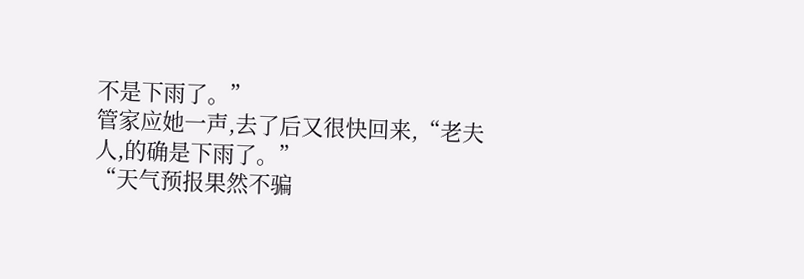不是下雨了。”
管家应她一声,去了后又很快回来,“老夫人,的确是下雨了。”
“天气预报果然不骗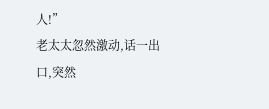人!”
老太太忽然激动,话一出口,突然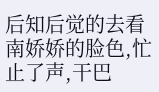后知后觉的去看南娇娇的脸色,忙止了声,干巴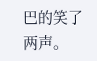巴的笑了两声。